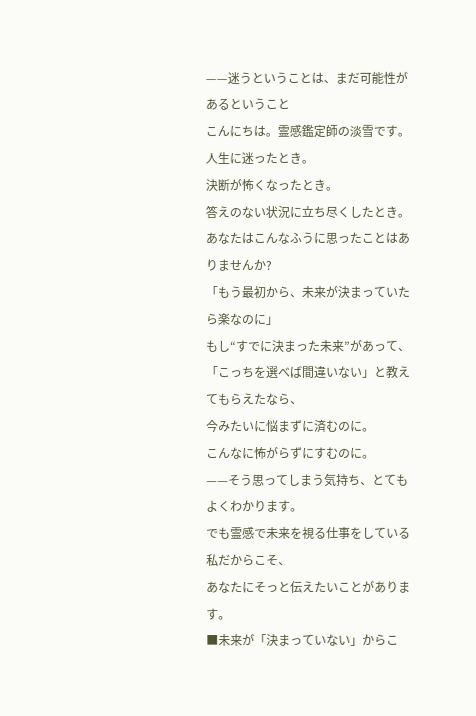——迷うということは、まだ可能性があるということ
こんにちは。霊感鑑定師の淡雪です。
人生に迷ったとき。
決断が怖くなったとき。
答えのない状況に立ち尽くしたとき。
あなたはこんなふうに思ったことはありませんか?
「もう最初から、未来が決まっていたら楽なのに」
もし“すでに決まった未来”があって、
「こっちを選べば間違いない」と教えてもらえたなら、
今みたいに悩まずに済むのに。
こんなに怖がらずにすむのに。
——そう思ってしまう気持ち、とてもよくわかります。
でも霊感で未来を視る仕事をしている私だからこそ、
あなたにそっと伝えたいことがあります。
■未来が「決まっていない」からこ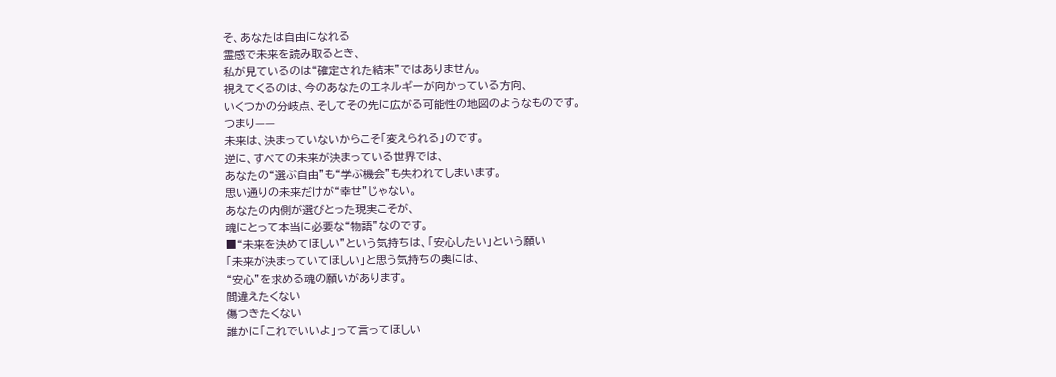そ、あなたは自由になれる
霊感で未来を読み取るとき、
私が見ているのは“確定された結末”ではありません。
視えてくるのは、今のあなたのエネルギーが向かっている方向、
いくつかの分岐点、そしてその先に広がる可能性の地図のようなものです。
つまり——
未来は、決まっていないからこそ「変えられる」のです。
逆に、すべての未来が決まっている世界では、
あなたの“選ぶ自由”も“学ぶ機会”も失われてしまいます。
思い通りの未来だけが“幸せ”じゃない。
あなたの内側が選びとった現実こそが、
魂にとって本当に必要な“物語”なのです。
■“未来を決めてほしい”という気持ちは、「安心したい」という願い
「未来が決まっていてほしい」と思う気持ちの奥には、
“安心”を求める魂の願いがあります。
間違えたくない
傷つきたくない
誰かに「これでいいよ」って言ってほしい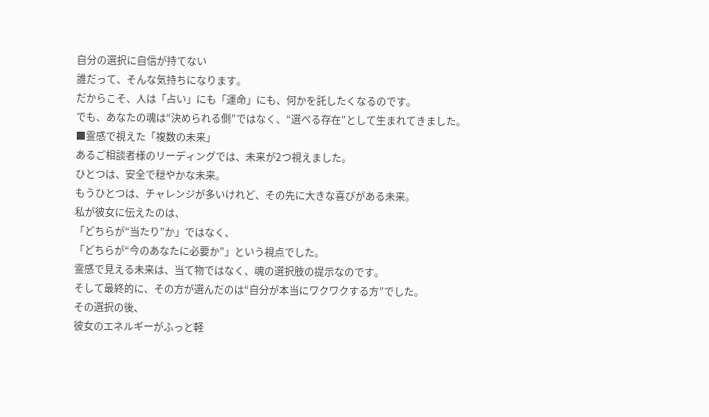自分の選択に自信が持てない
誰だって、そんな気持ちになります。
だからこそ、人は「占い」にも「運命」にも、何かを託したくなるのです。
でも、あなたの魂は“決められる側”ではなく、“選べる存在”として生まれてきました。
■霊感で視えた「複数の未来」
あるご相談者様のリーディングでは、未来が2つ視えました。
ひとつは、安全で穏やかな未来。
もうひとつは、チャレンジが多いけれど、その先に大きな喜びがある未来。
私が彼女に伝えたのは、
「どちらが“当たり”か」ではなく、
「どちらが“今のあなたに必要か”」という視点でした。
霊感で見える未来は、当て物ではなく、魂の選択肢の提示なのです。
そして最終的に、その方が選んだのは“自分が本当にワクワクする方”でした。
その選択の後、
彼女のエネルギーがふっと軽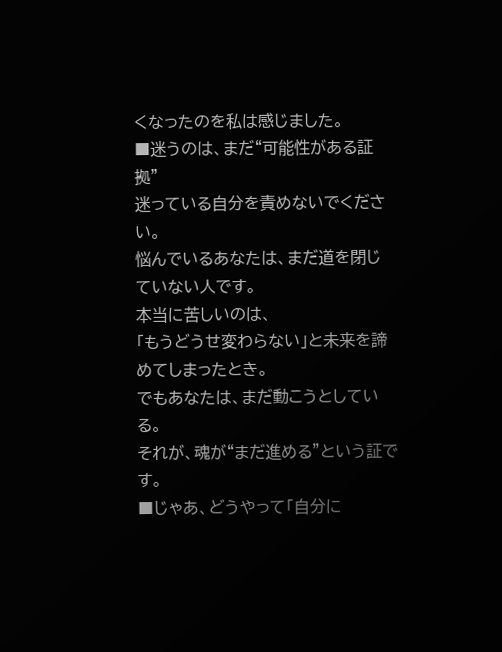くなったのを私は感じました。
■迷うのは、まだ“可能性がある証拠”
迷っている自分を責めないでください。
悩んでいるあなたは、まだ道を閉じていない人です。
本当に苦しいのは、
「もうどうせ変わらない」と未来を諦めてしまったとき。
でもあなたは、まだ動こうとしている。
それが、魂が“まだ進める”という証です。
■じゃあ、どうやって「自分に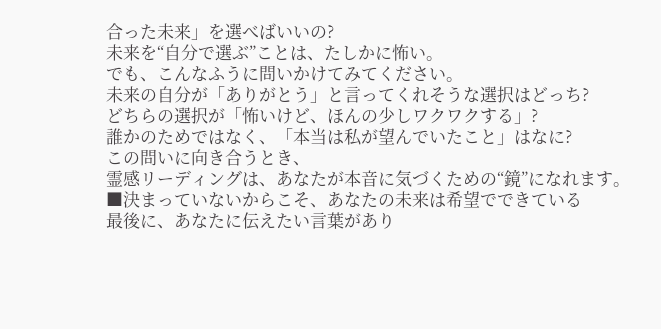合った未来」を選べばいいの?
未来を“自分で選ぶ”ことは、たしかに怖い。
でも、こんなふうに問いかけてみてください。
未来の自分が「ありがとう」と言ってくれそうな選択はどっち?
どちらの選択が「怖いけど、ほんの少しワクワクする」?
誰かのためではなく、「本当は私が望んでいたこと」はなに?
この問いに向き合うとき、
霊感リーディングは、あなたが本音に気づくための“鏡”になれます。
■決まっていないからこそ、あなたの未来は希望でできている
最後に、あなたに伝えたい言葉があり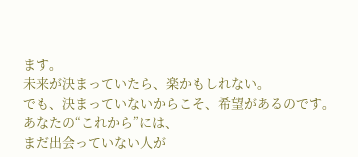ます。
未来が決まっていたら、楽かもしれない。
でも、決まっていないからこそ、希望があるのです。
あなたの“これから”には、
まだ出会っていない人が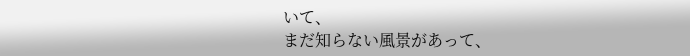いて、
まだ知らない風景があって、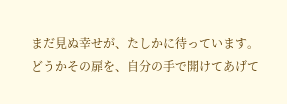まだ見ぬ幸せが、たしかに待っています。
どうかその扉を、自分の手で開けてあげて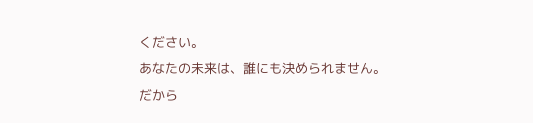ください。
あなたの未来は、誰にも決められません。
だから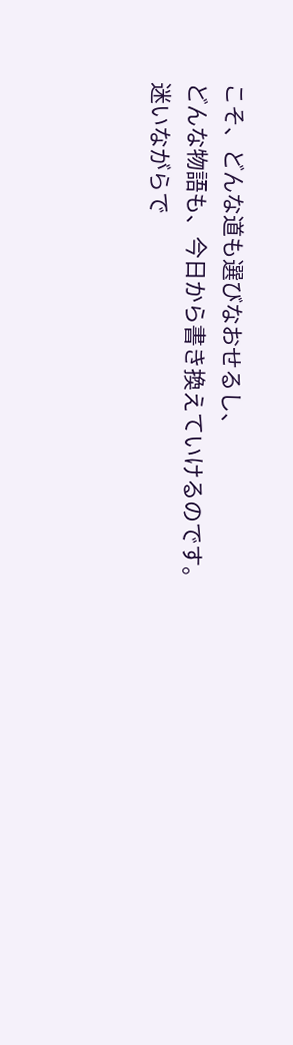こそ、どんな道も選びなおせるし、
どんな物語も、今日から書き換えていけるのです。
迷いながらで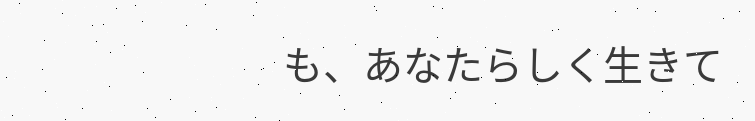も、あなたらしく生きて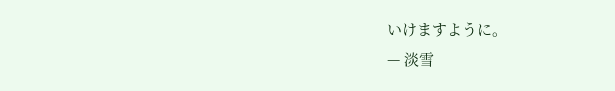いけますように。
— 淡雪